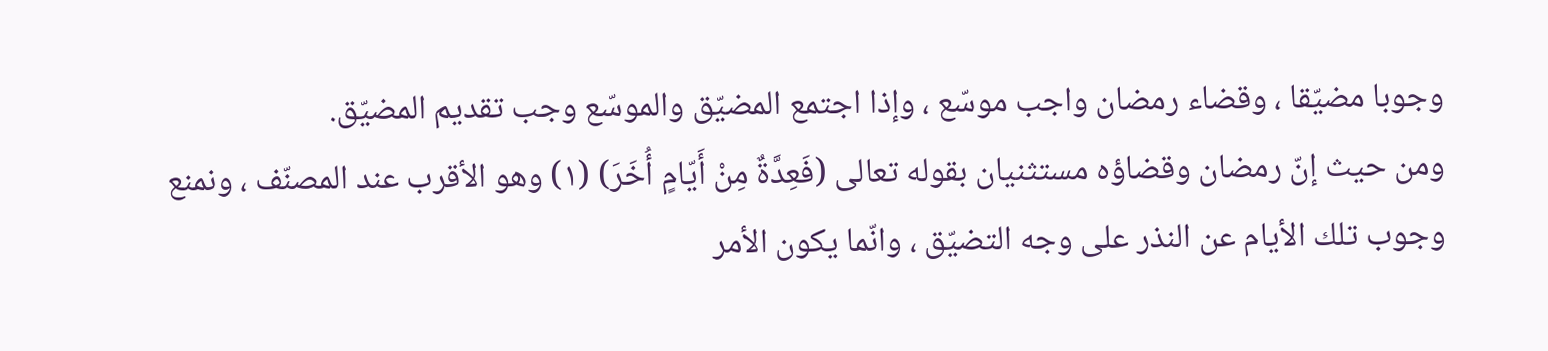وجوبا مضيّقا ، وقضاء رمضان واجب موسّع ، وإذا اجتمع المضيّق والموسّع وجب تقديم المضيّق.
ومن حيث إنّ رمضان وقضاؤه مستثنيان بقوله تعالى (فَعِدَّةٌ مِنْ أَيّامٍ أُخَرَ) (١) وهو الأقرب عند المصنّف ، ونمنع وجوب تلك الأيام عن النذر على وجه التضيّق ، وانّما يكون الأمر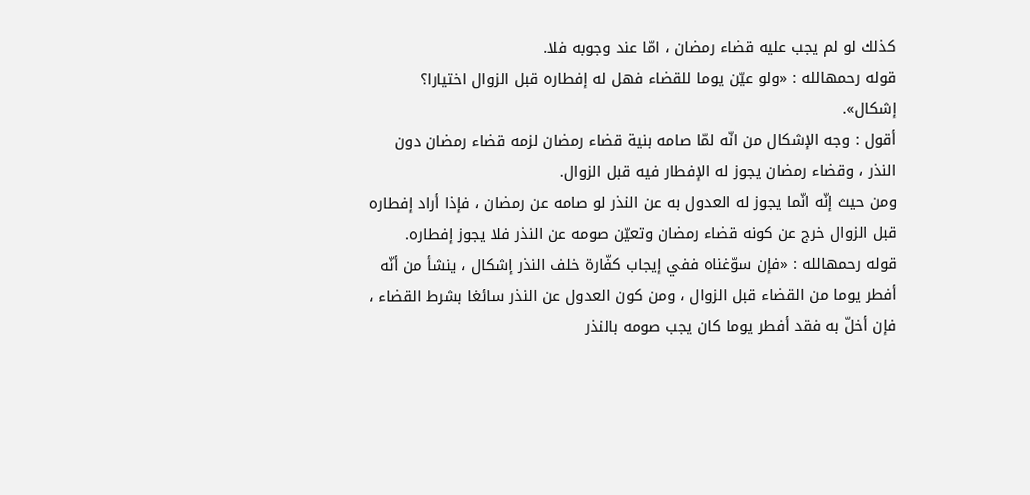كذلك لو لم يجب عليه قضاء رمضان ، امّا عند وجوبه فلا.
قوله رحمهالله : «ولو عيّن يوما للقضاء فهل له إفطاره قبل الزوال اختيارا؟ إشكال».
أقول : وجه الإشكال من انّه لمّا صامه بنية قضاء رمضان لزمه قضاء رمضان دون النذر ، وقضاء رمضان يجوز له الإفطار فيه قبل الزوال.
ومن حيث إنّه انّما يجوز له العدول به عن النذر لو صامه عن رمضان ، فإذا أراد إفطاره قبل الزوال خرج عن كونه قضاء رمضان وتعيّن صومه عن النذر فلا يجوز إفطاره.
قوله رحمهالله : «فإن سوّغناه ففي إيجاب كفّارة خلف النذر إشكال ، ينشأ من أنّه أفطر يوما من القضاء قبل الزوال ، ومن كون العدول عن النذر سائغا بشرط القضاء ، فإن أخلّ به فقد أفطر يوما كان يجب صومه بالنذر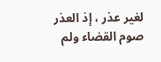لغير عذر ، إذ العذر صوم القضاء ولم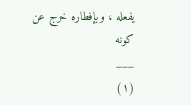يفعله ، وبإفطاره خرج عن كونه
___
(١)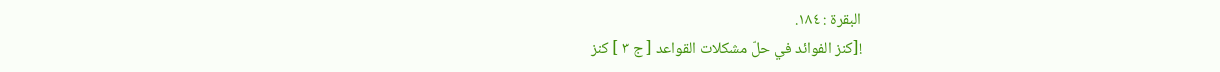البقرة : ١٨٤.
![كنز الفوائد في حلّ مشكلات القواعد [ ج ٣ ] كنز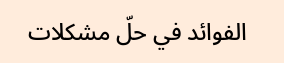الفوائد في حلّ مشكلات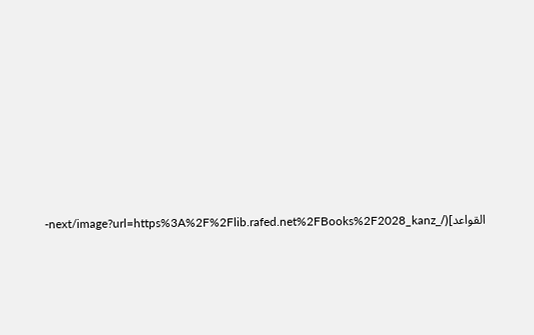القواعد](/_next/image?url=https%3A%2F%2Flib.rafed.net%2FBooks%2F2028_kanz-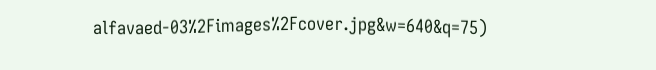alfavaed-03%2Fimages%2Fcover.jpg&w=640&q=75)